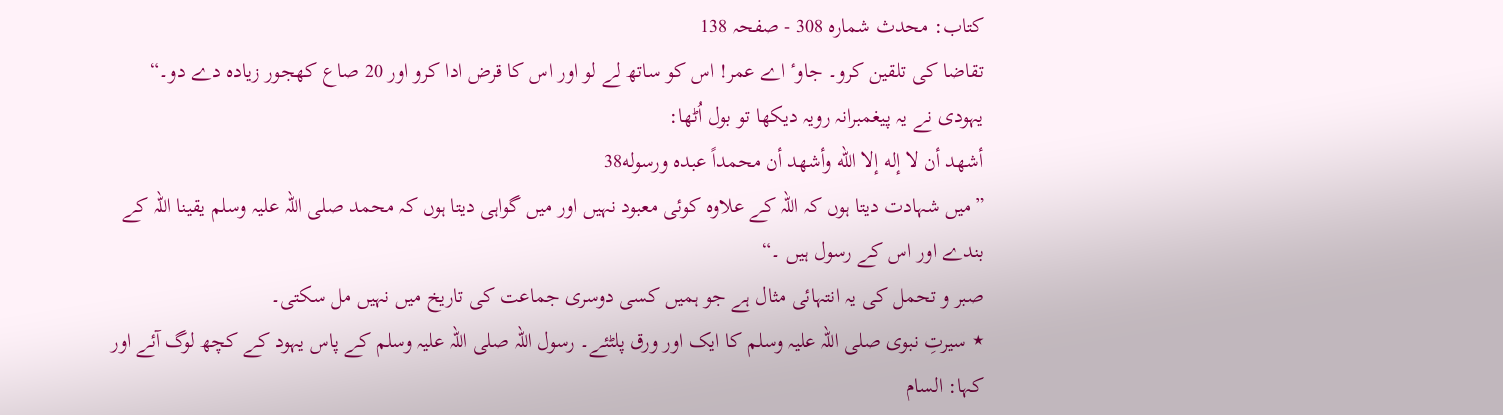کتاب: محدث شمارہ 308 - صفحہ 138
تقاضا کی تلقین کرو۔ جاوٴ اے عمر! اس کو ساتھ لے لو اور اس کا قرض ادا کرو اور 20 صاع کھجور زیادہ دے دو۔“ یہودی نے یہ پیغمبرانہ رویہ دیکھا تو بول اُٹھا:
أشهد أن لا إله إلا الله وأشهد أن محمداً عبده ورسوله38
”میں شہادت دیتا ہوں کہ اللہ کے علاوہ کوئی معبود نہیں اور میں گواہی دیتا ہوں کہ محمد صلی اللہ علیہ وسلم یقینا اللہ کے بندے اور اس کے رسول ہیں ۔“
صبر و تحمل کی یہ انتہائی مثال ہے جو ہمیں کسی دوسری جماعت کی تاریخ میں نہیں مل سکتی۔
٭ سیرتِ نبوی صلی اللہ علیہ وسلم کا ایک اور ورق پلٹئے۔ رسول اللہ صلی اللہ علیہ وسلم کے پاس یہود کے کچھ لوگ آئے اور کہا: السام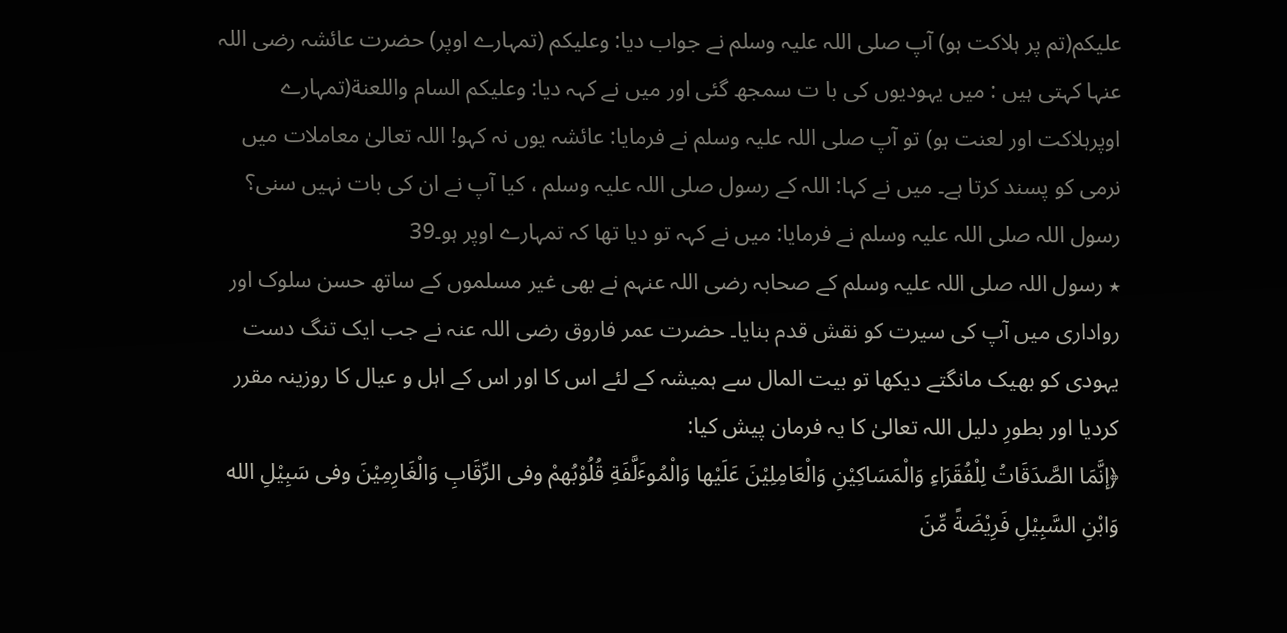عليكم(تم پر ہلاکت ہو) آپ صلی اللہ علیہ وسلم نے جواب دیا: وعليكم (تمہارے اوپر) حضرت عائشہ رضی اللہ عنہا کہتی ہیں : میں یہودیوں کی با ت سمجھ گئی اور میں نے کہہ دیا: وعليكم السام واللعنة(تمہارے اوپرہلاکت اور لعنت ہو) تو آپ صلی اللہ علیہ وسلم نے فرمایا: عائشہ یوں نہ کہو! اللہ تعالیٰ معاملات میں نرمی کو پسند کرتا ہے۔ میں نے کہا: اللہ کے رسول صلی اللہ علیہ وسلم ، کیا آپ نے ان کی بات نہیں سنی؟ رسول اللہ صلی اللہ علیہ وسلم نے فرمایا: میں نے کہہ تو دیا تھا کہ تمہارے اوپر ہو۔39
٭ رسول اللہ صلی اللہ علیہ وسلم کے صحابہ رضی اللہ عنہم نے بھی غیر مسلموں کے ساتھ حسن سلوک اور رواداری میں آپ کی سیرت کو نقش قدم بنایا۔ حضرت عمر فاروق رضی اللہ عنہ نے جب ایک تنگ دست یہودی کو بھیک مانگتے دیکھا تو بیت المال سے ہمیشہ کے لئے اس کا اور اس کے اہل و عیال کا روزینہ مقرر کردیا اور بطورِ دلیل اللہ تعالیٰ کا یہ فرمان پیش کیا:
﴿إنَّمَا الصَّدَقَاتُ لِلْفُقَرَاءِ وَالْمَسَاكِيْنِ وَالْعَامِلِيْنَ عَلَيْها وَالْمُوٴَلَّفَةِ قُلُوْبُهمْ وفی الرِّقَابِ وَالْغَارِمِيْنَ وفی سَبِيْلِ الله وَابْنِ السَّبِيْلِ فَرِيْضَةً مِّنَ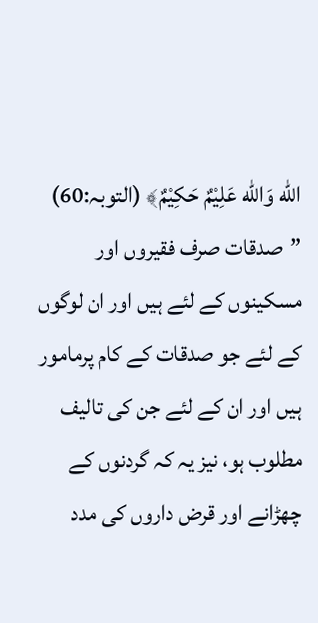الله وَالله عَلِيْمٌ حَكِيْمٌ﴾ (التوبہ:60)
”صدقات صرف فقیروں اور مسکینوں کے لئے ہیں اور ان لوگوں کے لئے جو صدقات کے کام پرمامور ہیں اور ان کے لئے جن کی تالیف مطلوب ہو، نیز یہ کہ گردنوں کے چھڑانے اور قرض داروں کی مدد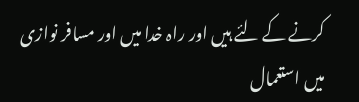کرنے کے لئے ہیں اور راہ خدا میں اور مسافر نوازی میں استعمال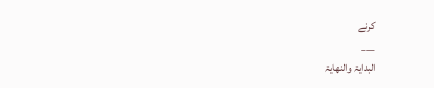کرنے
___
البدایۃ والنھایۃ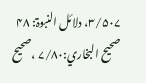۳/۵۰۷، دلائل النبوۃ: ۴۸
صحیح البخاري:۷/۸۰ ،صحیح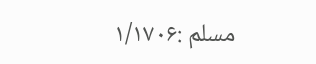مسلم :۱/۱۷۰۶